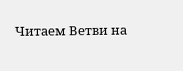Читаем Ветви на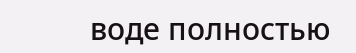воде полностью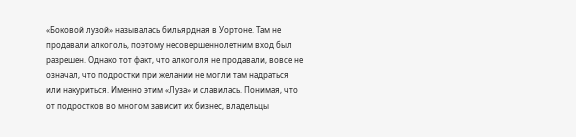«Боковой лузой» называлась бильярдная в Уортоне. Там не продавали алкоголь, поэтому несовершеннолетним вход был разрешен. Однако тот факт, что алкоголя не продавали, вовсе не означал, что подростки при желании не могли там надраться или накуриться. Именно этим «Луза» и славилась. Понимая, что от подростков во многом зависит их бизнес, владельцы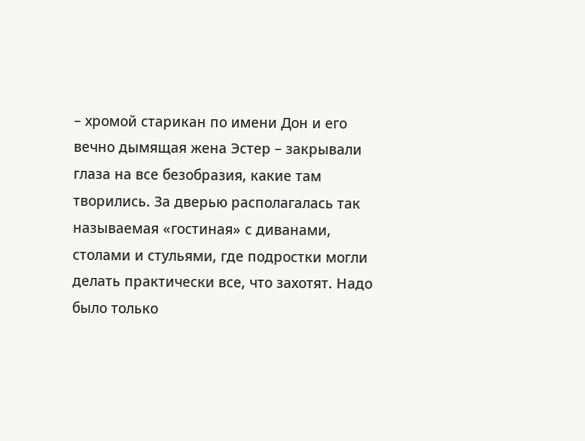– хромой старикан по имени Дон и его вечно дымящая жена Эстер – закрывали глаза на все безобразия, какие там творились. За дверью располагалась так называемая «гостиная» с диванами, столами и стульями, где подростки могли делать практически все, что захотят. Надо было только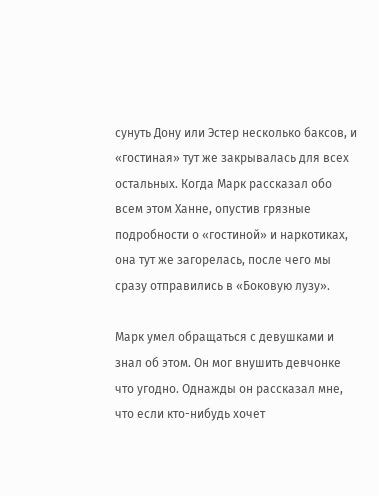сунуть Дону или Эстер несколько баксов, и «гостиная» тут же закрывалась для всех остальных. Когда Марк рассказал обо всем этом Ханне, опустив грязные подробности о «гостиной» и наркотиках, она тут же загорелась, после чего мы сразу отправились в «Боковую лузу».

Марк умел обращаться с девушками и знал об этом. Он мог внушить девчонке что угодно. Однажды он рассказал мне, что если кто-нибудь хочет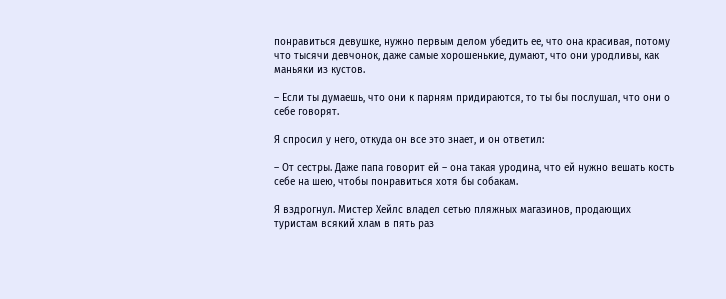понравиться девушке, нужно первым делом убедить ее, что она красивая, потому что тысячи девчонок, даже самые хорошенькие, думают, что они уродливы, как маньяки из кустов.

– Если ты думаешь, что они к парням придираются, то ты бы послушал, что они о себе говорят.

Я спросил у него, откуда он все это знает, и он ответил:

– От сестры. Даже папа говорит ей – она такая уродина, что ей нужно вешать кость себе на шею, чтобы понравиться хотя бы собакам.

Я вздрогнул. Мистер Хейлс владел сетью пляжных магазинов, продающих туристам всякий хлам в пять раз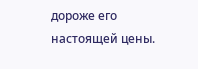дороже его настоящей цены.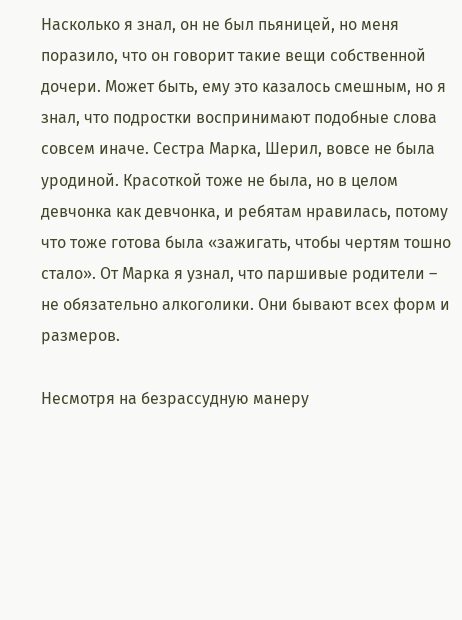Насколько я знал, он не был пьяницей, но меня поразило, что он говорит такие вещи собственной дочери. Может быть, ему это казалось смешным, но я знал, что подростки воспринимают подобные слова совсем иначе. Сестра Марка, Шерил, вовсе не была уродиной. Красоткой тоже не была, но в целом девчонка как девчонка, и ребятам нравилась, потому что тоже готова была «зажигать, чтобы чертям тошно стало». От Марка я узнал, что паршивые родители – не обязательно алкоголики. Они бывают всех форм и размеров.

Несмотря на безрассудную манеру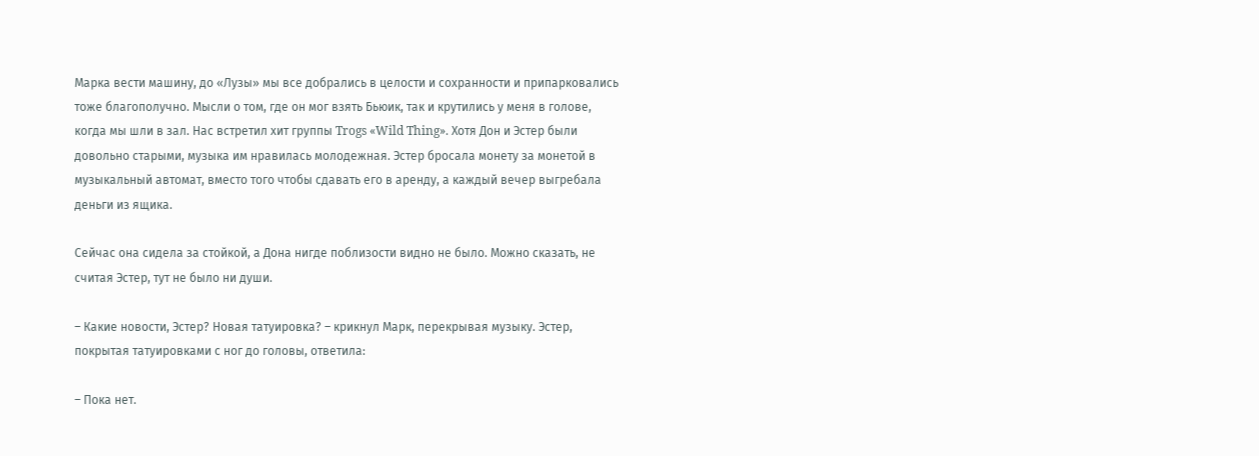Марка вести машину, до «Лузы» мы все добрались в целости и сохранности и припарковались тоже благополучно. Мысли о том, где он мог взять Бьюик, так и крутились у меня в голове, когда мы шли в зал. Нас встретил хит группы Trogs «Wild Thing». Хотя Дон и Эстер были довольно старыми, музыка им нравилась молодежная. Эстер бросала монету за монетой в музыкальный автомат, вместо того чтобы сдавать его в аренду, а каждый вечер выгребала деньги из ящика.

Сейчас она сидела за стойкой, а Дона нигде поблизости видно не было. Можно сказать, не считая Эстер, тут не было ни души.

– Какие новости, Эстер? Новая татуировка? – крикнул Марк, перекрывая музыку. Эстер, покрытая татуировками с ног до головы, ответила:

– Пока нет.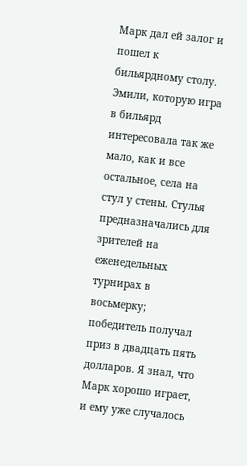Марк дал ей залог и пошел к бильярдному столу. Эмили, которую игра в бильярд интересовала так же мало, как и все остальное, села на стул у стены. Стулья предназначались для зрителей на еженедельных турнирах в восьмерку; победитель получал приз в двадцать пять долларов. Я знал, что Марк хорошо играет, и ему уже случалось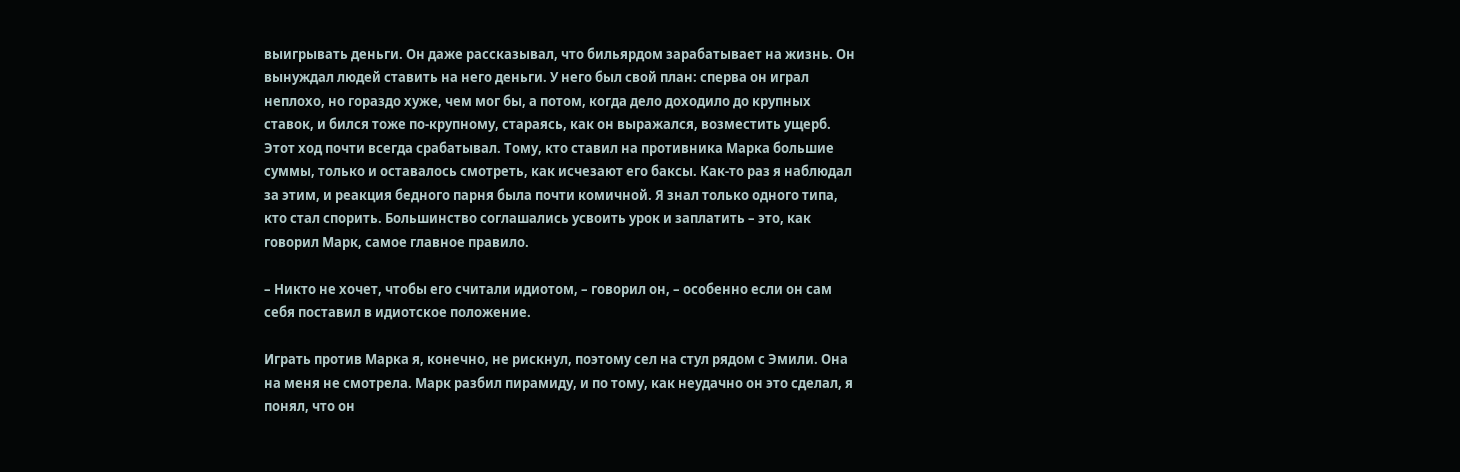выигрывать деньги. Он даже рассказывал, что бильярдом зарабатывает на жизнь. Он вынуждал людей ставить на него деньги. У него был свой план: сперва он играл неплохо, но гораздо хуже, чем мог бы, а потом, когда дело доходило до крупных ставок, и бился тоже по-крупному, стараясь, как он выражался, возместить ущерб. Этот ход почти всегда срабатывал. Тому, кто ставил на противника Марка большие суммы, только и оставалось смотреть, как исчезают его баксы. Как-то раз я наблюдал за этим, и реакция бедного парня была почти комичной. Я знал только одного типа, кто стал спорить. Большинство соглашались усвоить урок и заплатить – это, как говорил Марк, самое главное правило.

– Никто не хочет, чтобы его считали идиотом, – говорил он, – особенно если он сам себя поставил в идиотское положение.

Играть против Марка я, конечно, не рискнул, поэтому сел на стул рядом с Эмили. Она на меня не смотрела. Марк разбил пирамиду, и по тому, как неудачно он это сделал, я понял, что он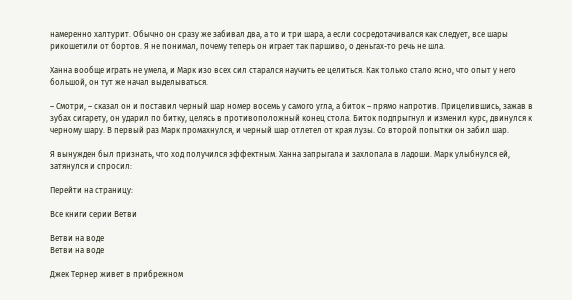намеренно халтурит. Обычно он сразу же забивал два, а то и три шара, а если сосредотачивался как следует, все шары рикошетили от бортов. Я не понимал, почему теперь он играет так паршиво, о деньгах-то речь не шла.

Ханна вообще играть не умела, и Марк изо всех сил старался научить ее целиться. Как только стало ясно, что опыт у него большой, он тут же начал выделываться.

– Смотри, – сказал он и поставил черный шар номер восемь у самого угла, а биток – прямо напротив. Прицелившись, зажав в зубах сигарету, он ударил по битку, целясь в противоположный конец стола. Биток подпрыгнул и изменил курс, двинулся к черному шару. В первый раз Марк промахнулся, и черный шар отлетел от края лузы. Со второй попытки он забил шар.

Я вынужден был признать, что ход получился эффектным. Ханна запрыгала и захлопала в ладоши. Марк улыбнулся ей, затянулся и спросил:

Перейти на страницу:

Все книги серии Ветви

Ветви на воде
Ветви на воде

Джек Тернер живет в прибрежном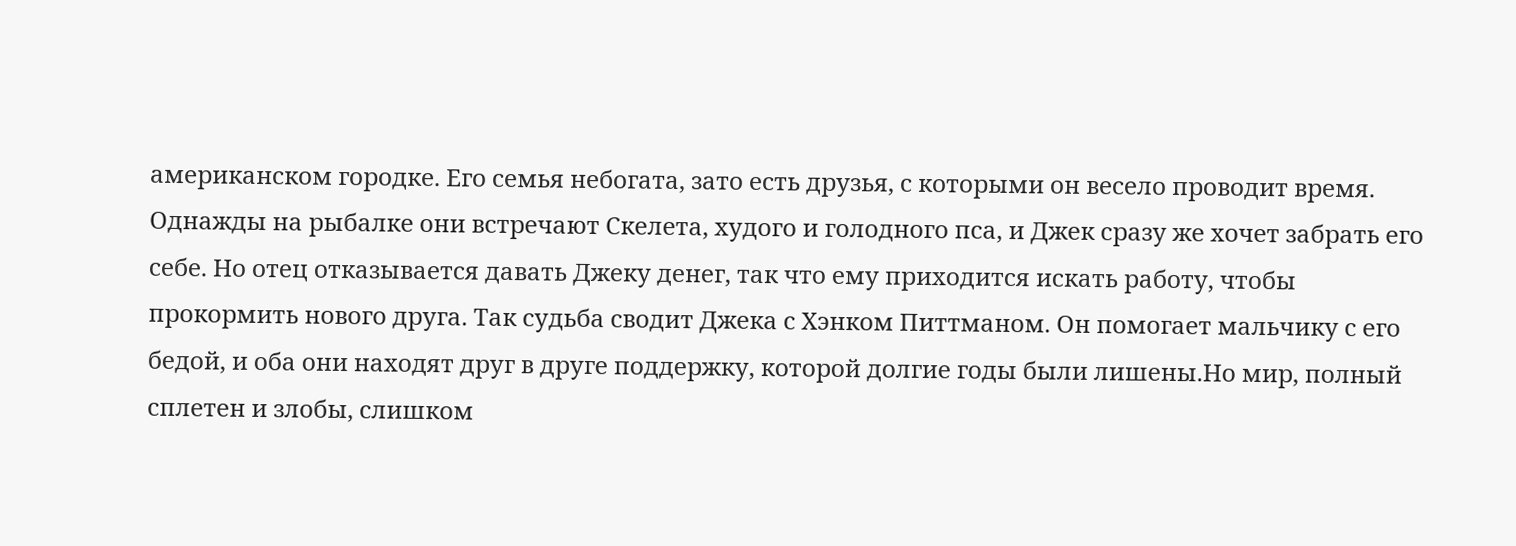американском городке. Его семья небогата, зато есть друзья, с которыми он весело проводит время. Однажды на рыбалке они встречают Скелета, худого и голодного пса, и Джек сразу же хочет забрать его себе. Но отец отказывается давать Джеку денег, так что ему приходится искать работу, чтобы прокормить нового друга. Так судьба сводит Джека с Хэнком Питтманом. Он помогает мальчику с его бедой, и оба они находят друг в друге поддержку, которой долгие годы были лишены.Но мир, полный сплетен и злобы, слишком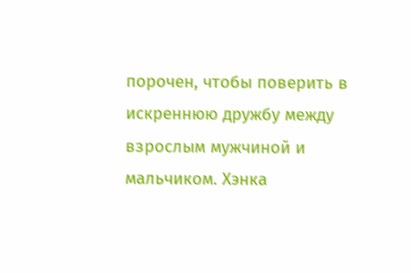порочен, чтобы поверить в искреннюю дружбу между взрослым мужчиной и мальчиком. Хэнка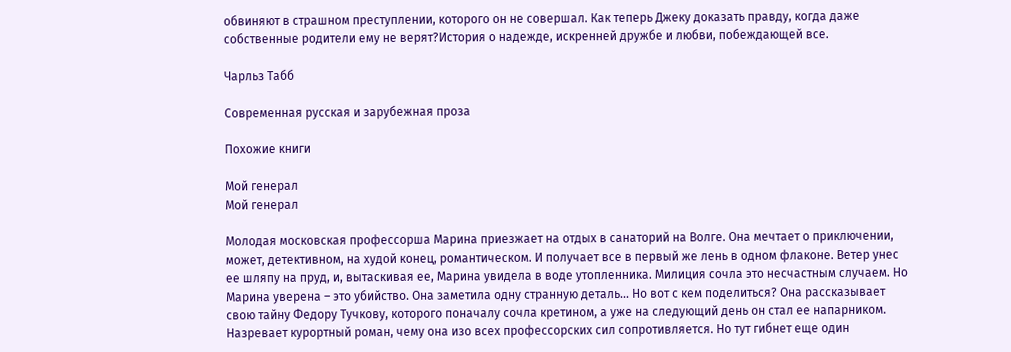обвиняют в страшном преступлении, которого он не совершал. Как теперь Джеку доказать правду, когда даже собственные родители ему не верят?История о надежде, искренней дружбе и любви, побеждающей все.

Чарльз Табб

Современная русская и зарубежная проза

Похожие книги

Мой генерал
Мой генерал

Молодая московская профессорша Марина приезжает на отдых в санаторий на Волге. Она мечтает о приключении, может, детективном, на худой конец, романтическом. И получает все в первый же лень в одном флаконе. Ветер унес ее шляпу на пруд, и, вытаскивая ее, Марина увидела в воде утопленника. Милиция сочла это несчастным случаем. Но Марина уверена – это убийство. Она заметила одну странную деталь… Но вот с кем поделиться? Она рассказывает свою тайну Федору Тучкову, которого поначалу сочла кретином, а уже на следующий день он стал ее напарником. Назревает курортный роман, чему она изо всех профессорских сил сопротивляется. Но тут гибнет еще один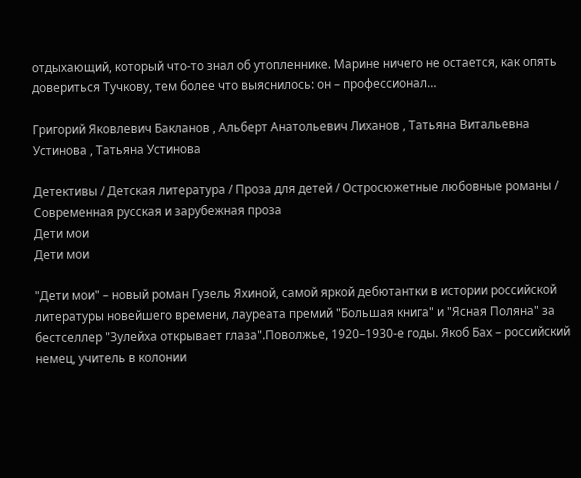отдыхающий, который что-то знал об утопленнике. Марине ничего не остается, как опять довериться Тучкову, тем более что выяснилось: он – профессионал…

Григорий Яковлевич Бакланов , Альберт Анатольевич Лиханов , Татьяна Витальевна Устинова , Татьяна Устинова

Детективы / Детская литература / Проза для детей / Остросюжетные любовные романы / Современная русская и зарубежная проза
Дети мои
Дети мои

"Дети мои" – новый роман Гузель Яхиной, самой яркой дебютантки в истории российской литературы новейшего времени, лауреата премий "Большая книга" и "Ясная Поляна" за бестселлер "Зулейха открывает глаза".Поволжье, 1920–1930-е годы. Якоб Бах – российский немец, учитель в колонии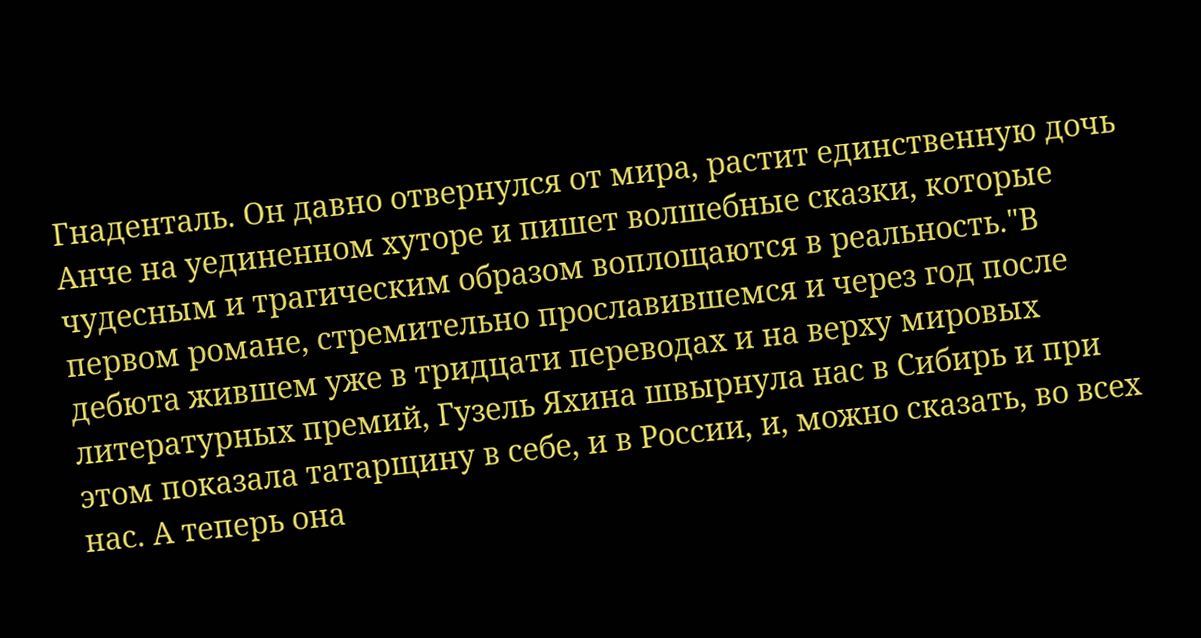Гнаденталь. Он давно отвернулся от мира, растит единственную дочь Анче на уединенном хуторе и пишет волшебные сказки, которые чудесным и трагическим образом воплощаются в реальность."В первом романе, стремительно прославившемся и через год после дебюта жившем уже в тридцати переводах и на верху мировых литературных премий, Гузель Яхина швырнула нас в Сибирь и при этом показала татарщину в себе, и в России, и, можно сказать, во всех нас. А теперь она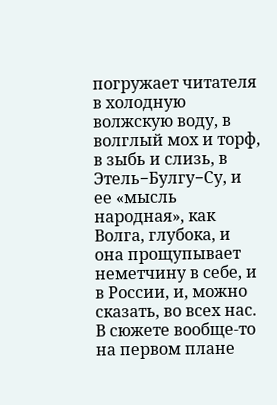погружает читателя в холодную волжскую воду, в волглый мох и торф, в зыбь и слизь, в Этель−Булгу−Су, и ее «мысль народная», как Волга, глубока, и она прощупывает неметчину в себе, и в России, и, можно сказать, во всех нас. В сюжете вообще-то на первом плане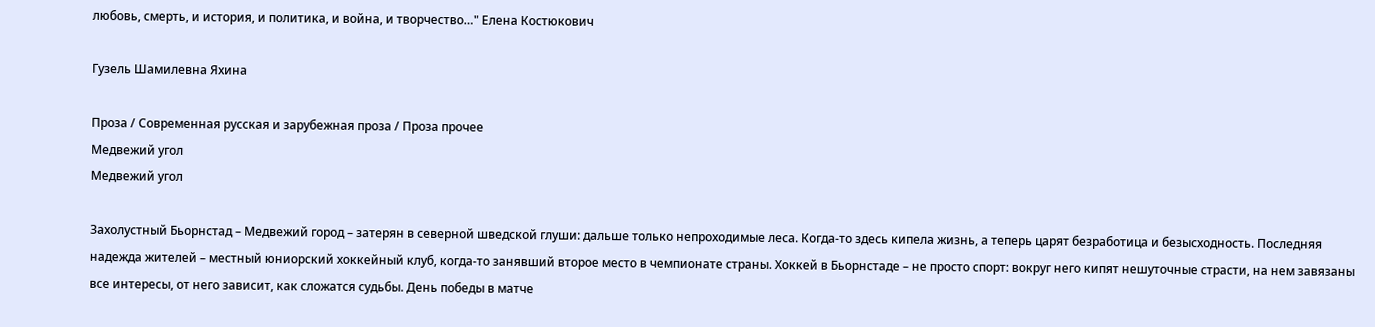любовь, смерть, и история, и политика, и война, и творчество…" Елена Костюкович

Гузель Шамилевна Яхина

Проза / Современная русская и зарубежная проза / Проза прочее
Медвежий угол
Медвежий угол

Захолустный Бьорнстад – Медвежий город – затерян в северной шведской глуши: дальше только непроходимые леса. Когда-то здесь кипела жизнь, а теперь царят безработица и безысходность. Последняя надежда жителей – местный юниорский хоккейный клуб, когда-то занявший второе место в чемпионате страны. Хоккей в Бьорнстаде – не просто спорт: вокруг него кипят нешуточные страсти, на нем завязаны все интересы, от него зависит, как сложатся судьбы. День победы в матче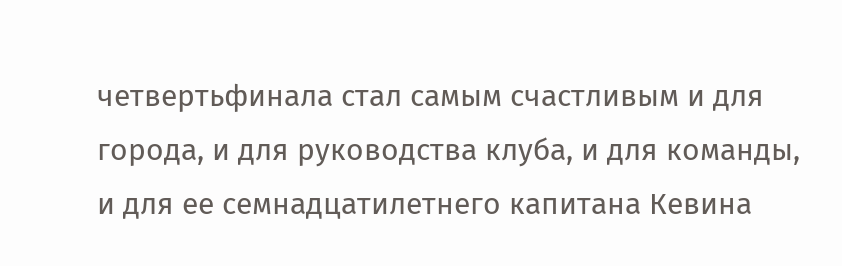четвертьфинала стал самым счастливым и для города, и для руководства клуба, и для команды, и для ее семнадцатилетнего капитана Кевина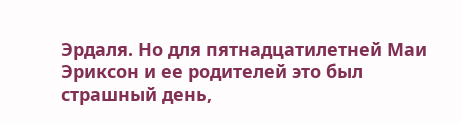Эрдаля. Но для пятнадцатилетней Маи Эриксон и ее родителей это был страшный день,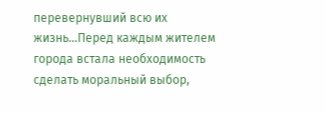перевернувший всю их жизнь…Перед каждым жителем города встала необходимость сделать моральный выбор,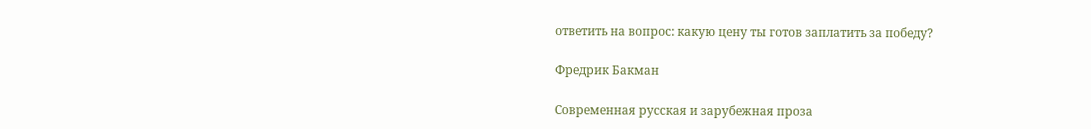ответить на вопрос: какую цену ты готов заплатить за победу?

Фредрик Бакман

Современная русская и зарубежная проза